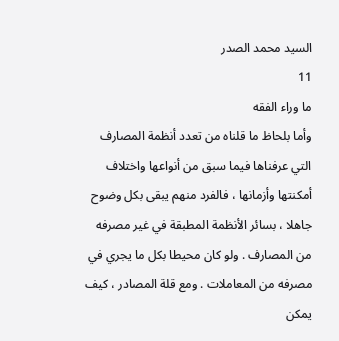السيد محمد الصدر
11
ما وراء الفقه
وأما بلحاظ ما قلناه من تعدد أنظمة المصارف التي عرفناها فيما سبق من أنواعها واختلاف أمكنتها وأزمانها ، فالفرد منهم يبقى بكل وضوح جاهلا ، بسائر الأنظمة المطبقة في غير مصرفه من المصارف . ولو كان محيطا بكل ما يجري في مصرفه من المعاملات . ومع قلة المصادر ، كيف يمكن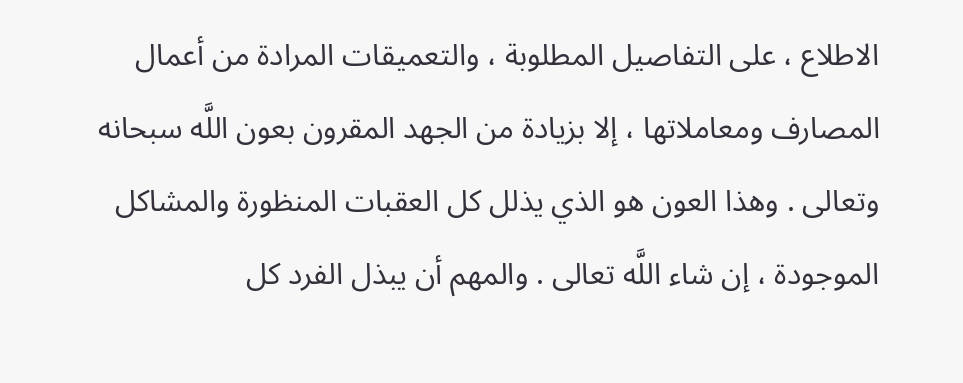الاطلاع ، على التفاصيل المطلوبة ، والتعميقات المرادة من أعمال المصارف ومعاملاتها ، إلا بزيادة من الجهد المقرون بعون اللَّه سبحانه وتعالى . وهذا العون هو الذي يذلل كل العقبات المنظورة والمشاكل الموجودة ، إن شاء اللَّه تعالى . والمهم أن يبذل الفرد كل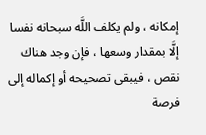إمكانه ، ولم يكلف اللَّه سبحانه نفسا إلَّا بمقدار وسعها ، فإن وجد هناك نقص ، فيبقى تصحيحه أو إكماله إلى فرصة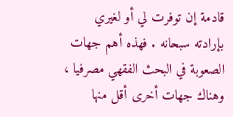قادمة إن توفرت لي أو لغيري بإرادته سبحانه . فهذه أهم جهات الصعوبة في البحث الفقهي مصرفيا ، وهناك جهات أخرى أقل منها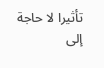تأثيرا لا حاجة إلى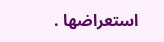استعراضها .